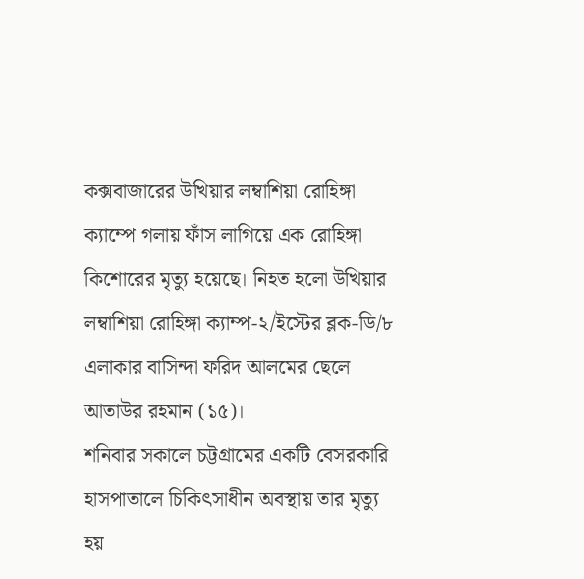কক্সবাজারের উখিয়ার লম্বাশিয়া রোহিঙ্গা ক্যাম্পে গলায় ফাঁস লাগিয়ে এক রোহিঙ্গা কিশোরের মৃত্যু হয়েছে। নিহত হলো উখিয়ার লম্বাশিয়া রোহিঙ্গা ক্যাম্প-২/ইস্টের ব্লক-ডি/৮ এলাকার বাসিন্দা ফরিদ আলমের ছেলে আতাউর রহমান (১৫)।
শনিবার সকালে চট্টগ্রামের একটি বেসরকারি হাসপাতালে চিকিৎসাধীন অবস্থায় তার মৃত্যু হয়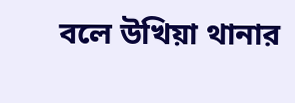বলে উখিয়া থানার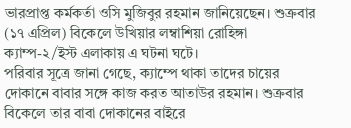ভারপ্রাপ্ত কর্মকর্তা ওসি মুজিবুর রহমান জানিয়েছেন। শুক্রবার (১৭ এপ্রিল) বিকেলে উখিয়ার লম্বাশিয়া রোহিঙ্গা ক্যাম্প-২/ইস্ট এলাকায় এ ঘটনা ঘটে।
পরিবার সূত্রে জানা গেছে, ক্যাম্পে থাকা তাদের চায়ের দোকানে বাবার সঙ্গে কাজ করত আতাউর রহমান। শুক্রবার বিকেলে তার বাবা দোকানের বাইরে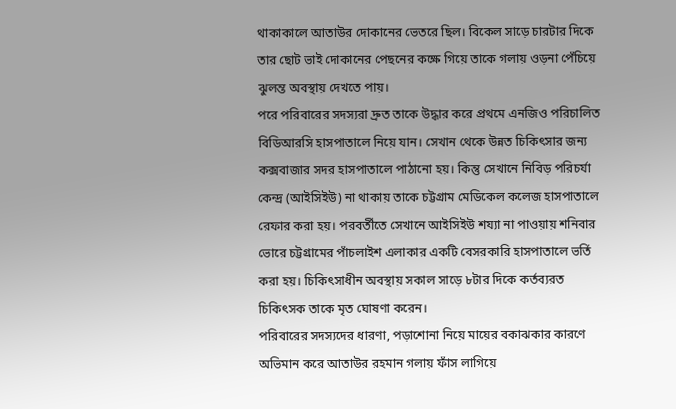থাকাকালে আতাউর দোকানের ভেতরে ছিল। বিকেল সাড়ে চারটার দিকে তার ছোট ভাই দোকানের পেছনের কক্ষে গিয়ে তাকে গলায় ওড়না পেঁচিয়ে ঝুলন্ত অবস্থায় দেখতে পায়।
পরে পরিবারের সদস্যরা দ্রুত তাকে উদ্ধার করে প্রথমে এনজিও পরিচালিত বিডিআরসি হাসপাতালে নিয়ে যান। সেখান থেকে উন্নত চিকিৎসার জন্য কক্সবাজার সদর হাসপাতালে পাঠানো হয়। কিন্তু সেখানে নিবিড় পরিচর্যা কেন্দ্র (আইসিইউ) না থাকায় তাকে চট্টগ্রাম মেডিকেল কলেজ হাসপাতালে রেফার করা হয়। পরবর্তীতে সেখানে আইসিইউ শয্যা না পাওয়ায় শনিবার ভোরে চট্টগ্রামের পাঁচলাইশ এলাকার একটি বেসরকারি হাসপাতালে ভর্তি করা হয়। চিকিৎসাধীন অবস্থায় সকাল সাড়ে ৮টার দিকে কর্তব্যরত চিকিৎসক তাকে মৃত ঘোষণা করেন।
পরিবারের সদস্যদের ধারণা, পড়াশোনা নিয়ে মায়ের বকাঝকার কারণে অভিমান করে আতাউর রহমান গলায় ফাঁস লাগিয়ে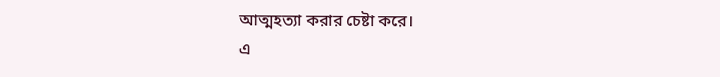আত্মহত্যা করার চেষ্টা করে।
এ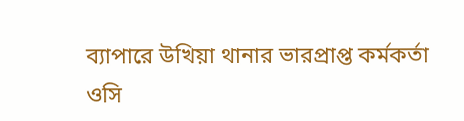ব্যাপারে উখিয়া থানার ভারপ্রাপ্ত কর্মকর্তা ওসি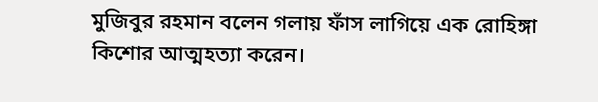মুজিবুর রহমান বলেন গলায় ফাঁস লাগিয়ে এক রোহিঙ্গা কিশোর আত্মহত্যা করেন।